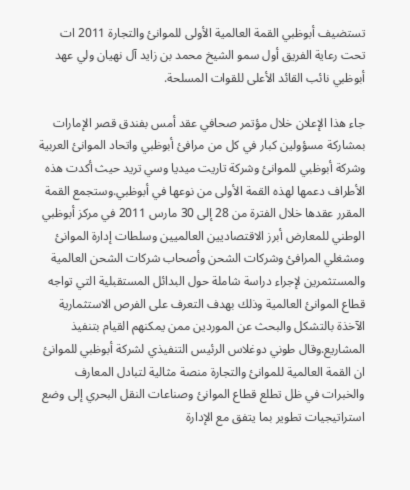تستضيف أبوظبي القمة العالمية الأولى للموانئ والتجارة 2011 ات تحت رعاية الفريق أول سمو الشيخ محمد بن زايد آل نهيان ولي عهد أبوظبي نائب القائد الأعلى للقوات المسلحة.

جاء هذا الإعلان خلال مؤتمر صحافي عقد أمس بفندق قصر الإمارات بمشاركة مسؤولين كبار في كل من مرافئ أبوظبي واتحاد الموانئ العربية وشركة أبوظبي للموانئ وشركة تاريت ميديا وسي تريد حيث أكدت هذه الأطراف دعمها لهذه القمة الأولى من نوعها في أبوظبي.وستجمع القمة المقرر عقدها خلال الفترة من 28 إلى 30 مارس 2011 في مركز أبوظبي الوطني للمعارض أبرز الاقتصاديين العالميين وسلطات إدارة الموانئ ومشغلي المرافئ وشركات الشحن وأصحاب شركات الشحن العالمية والمستثمرين لإجراء دراسة شاملة حول البدائل المستقبلية التي تواجه قطاع الموانئ العالمية وذلك بهدف التعرف على الفرص الاستثمارية الآخذة بالتشكل والبحث عن الموردين ممن يمكنهم القيام بتنفيذ المشاريع.وقال طوني دوغلاس الرئيس التنفيذي لشركة أبوظبي للموانئ ان القمة العالمية للموانئ والتجارة منصة مثالية لتبادل المعارف والخبرات في ظل تطلع قطاع الموانئ وصناعات النقل البحري إلى وضع استراتيجيات تطوير بما يتفق مع الإدارة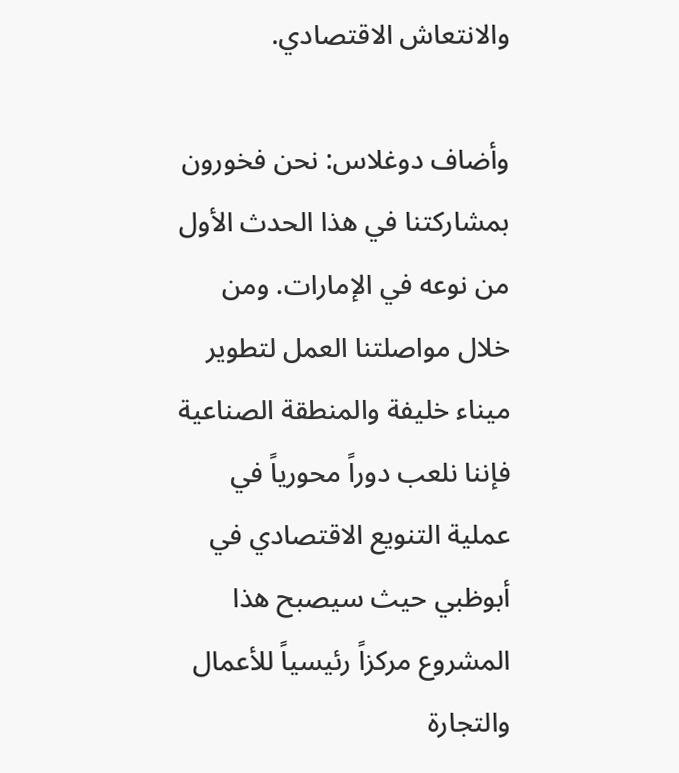والانتعاش الاقتصادي.

وأضاف دوغلاس: نحن فخورون بمشاركتنا في هذا الحدث الأول من نوعه في الإمارات. ومن خلال مواصلتنا العمل لتطوير ميناء خليفة والمنطقة الصناعية فإننا نلعب دوراً محورياً في عملية التنويع الاقتصادي في أبوظبي حيث سيصبح هذا المشروع مركزاً رئيسياً للأعمال والتجارة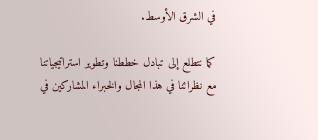في الشرق الأوسط.

كما نتطلع إلى تبادل خططنا وتطوير استراتيجياتنا مع نظرائنا في هذا المجال والخبراء المشاركين في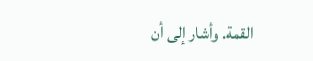القمة. وأشار إلى أن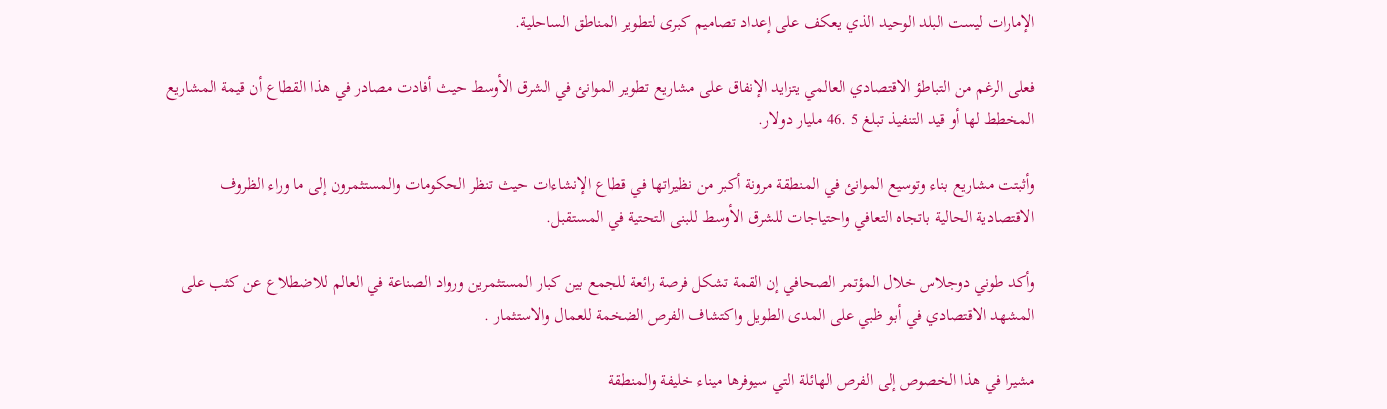الإمارات ليست البلد الوحيد الذي يعكف على إعداد تصاميم كبرى لتطوير المناطق الساحلية.

فعلى الرغم من التباطؤ الاقتصادي العالمي يتزايد الإنفاق على مشاريع تطوير الموانئ في الشرق الأوسط حيث أفادت مصادر في هذا القطاع أن قيمة المشاريع المخطط لها أو قيد التنفيذ تبلغ 5 .46 مليار دولار.

وأثبتت مشاريع بناء وتوسيع الموانئ في المنطقة مرونة أكبر من نظيراتها في قطاع الإنشاءات حيث تنظر الحكومات والمستثمرون إلى ما وراء الظروف الاقتصادية الحالية باتجاه التعافي واحتياجات للشرق الأوسط للبنى التحتية في المستقبل.

وأكد طوني دوجلاس خلال المؤتمر الصحافي إن القمة تشكل فرصة رائعة للجمع بين كبار المستثمرين ورواد الصناعة في العالم للاضطلاع عن كثب على المشهد الاقتصادي في أبو ظبي على المدى الطويل واكتشاف الفرص الضخمة للعمال والاستثمار .

مشيرا في هذا الخصوص إلى الفرص الهائلة التي سيوفرها ميناء خليفة والمنطقة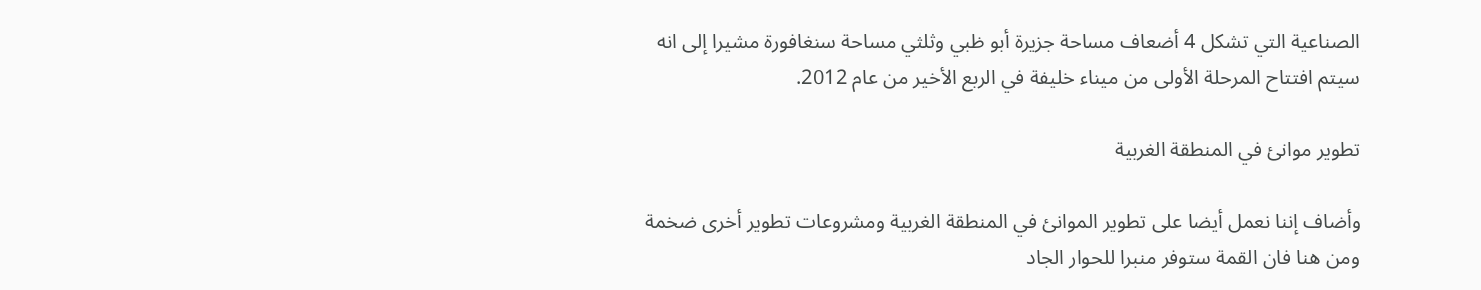الصناعية التي تشكل 4 أضعاف مساحة جزيرة أبو ظبي وثلثي مساحة سنغافورة مشيرا إلى انه سيتم افتتاح المرحلة الأولى من ميناء خليفة في الربع الأخير من عام 2012.

تطوير موانئ في المنطقة الغربية

وأضاف إننا نعمل أيضا على تطوير الموانئ في المنطقة الغربية ومشروعات تطوير أخرى ضخمة ومن هنا فان القمة ستوفر منبرا للحوار الجاد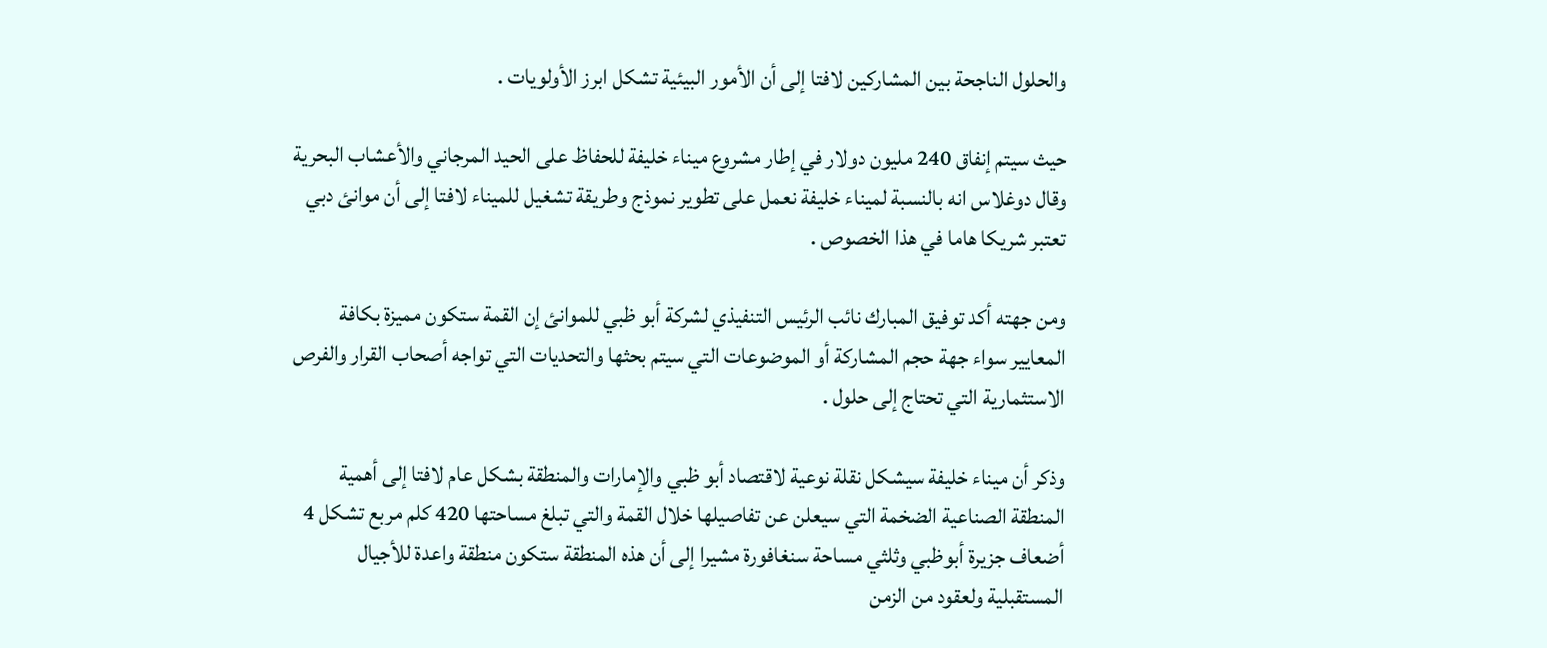والحلول الناجحة بين المشاركين لافتا إلى أن الأمور البيئية تشكل ابرز الأولويات .

حيث سيتم إنفاق 240 مليون دولار في إطار مشروع ميناء خليفة للحفاظ على الحيد المرجاني والأعشاب البحرية وقال دوغلاس انه بالنسبة لميناء خليفة نعمل على تطوير نموذج وطريقة تشغيل للميناء لافتا إلى أن موانئ دبي تعتبر شريكا هاما في هذا الخصوص .

ومن جهته أكد توفيق المبارك نائب الرئيس التنفيذي لشركة أبو ظبي للموانئ إن القمة ستكون مميزة بكافة المعايير سواء جهة حجم المشاركة أو الموضوعات التي سيتم بحثها والتحديات التي تواجه أصحاب القرار والفرص الاستثمارية التي تحتاج إلى حلول .

وذكر أن ميناء خليفة سيشكل نقلة نوعية لاقتصاد أبو ظبي والإمارات والمنطقة بشكل عام لافتا إلى أهمية المنطقة الصناعية الضخمة التي سيعلن عن تفاصيلها خلال القمة والتي تبلغ مساحتها 420 كلم مربع تشكل 4 أضعاف جزيرة أبوظبي وثلثي مساحة سنغافورة مشيرا إلى أن هذه المنطقة ستكون منطقة واعدة للأجيال المستقبلية ولعقود من الزمن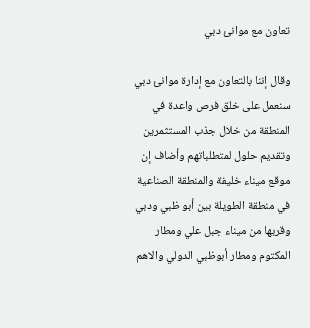تعاون مع موانئ دبي

وقال إننا بالتعاون مع إدارة موانئ دبي سنعمل على خلق فرص واعدة في المنطقة من خلال جذب المستثمرين وتقديم حلول لمتطلباتهم وأضاف إن موقع ميناء خليفة والمنطقة الصناعية في منطقة الطويلة بين أبو ظبي ودبي وقربها من ميناء جبل علي ومطار المكتوم ومطار أبوظبي الدولي والاهم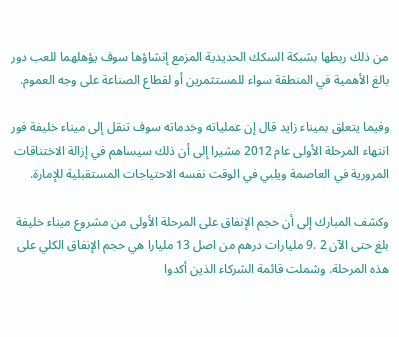من ذلك ربطها بشبكة السكك الحديدية المزمع إنشاؤها سوف يؤهلهما للعب دور بالغ الأهمية في المنطقة سواء للمستثمرين أو لقطاع الصناعة على وجه العموم.

وفيما يتعلق بميناء زايد قال إن عملياته وخدماته سوف تنقل إلى ميناء خليفة فور انتهاء المرحلة الأولى عام 2012 مشيرا إلى أن ذلك سيساهم في إزالة الاختناقات المرورية في العاصمة ويلبي في الوقت نفسه الاحتياجات المستقبلية للإمارة.

وكشف المبارك إلى أن حجم الإنفاق على المرحلة الأولى من مشروع ميناء خليفة بلغ حتى الآن 2 .9 مليارات درهم من اصل 13 مليارا هي حجم الإنفاق الكلي على هذه المرحلة. وشملت قائمة الشركاء الذين أكدوا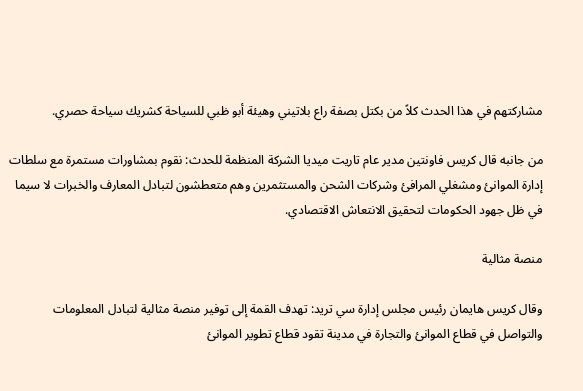مشاركتهم في هذا الحدث كلاً من بكتل بصفة راع بلاتيني وهيئة أبو ظبي للسياحة كشريك سياحة حصري.

من جانبه قال كريس فاونتين مدير عام تاريت ميديا الشركة المنظمة للحدث: نقوم بمشاورات مستمرة مع سلطات إدارة الموانئ ومشغلي المرافئ وشركات الشحن والمستثمرين وهم متعطشون لتبادل المعارف والخبرات لا سيما في ظل جهود الحكومات لتحقيق الانتعاش الاقتصادي.

منصة مثالية

وقال كريس هايمان رئيس مجلس إدارة سي تريد: تهدف القمة إلى توفير منصة مثالية لتبادل المعلومات والتواصل في قطاع الموانئ والتجارة في مدينة تقود قطاع تطوير الموانئ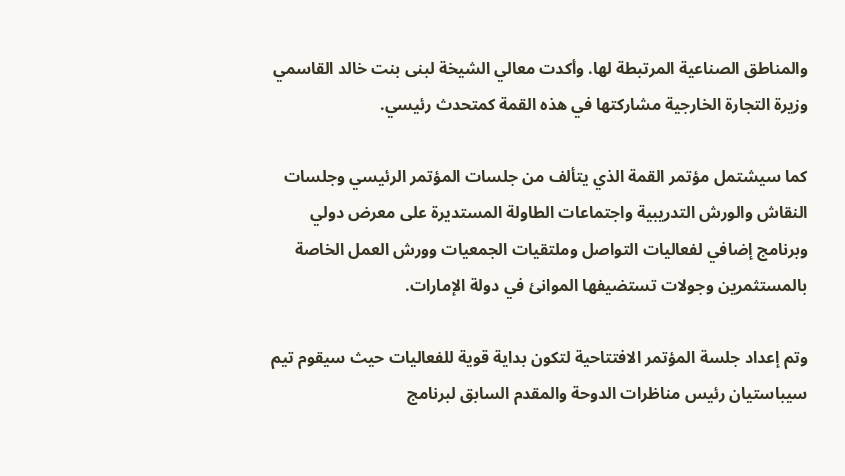والمناطق الصناعية المرتبطة لها. وأكدت معالي الشيخة لبنى بنت خالد القاسمي وزيرة التجارة الخارجية مشاركتها في هذه القمة كمتحدث رئيسي.

كما سيشتمل مؤتمر القمة الذي يتألف من جلسات المؤتمر الرئيسي وجلسات النقاش والورش التدريبية واجتماعات الطاولة المستديرة على معرض دولي وبرنامج إضافي لفعاليات التواصل وملتقيات الجمعيات وورش العمل الخاصة بالمستثمرين وجولات تستضيفها الموانئ في دولة الإمارات.

وتم إعداد جلسة المؤتمر الافتتاحية لتكون بداية قوية للفعاليات حيث سيقوم تيم سيباستيان رئيس مناظرات الدوحة والمقدم السابق لبرنامج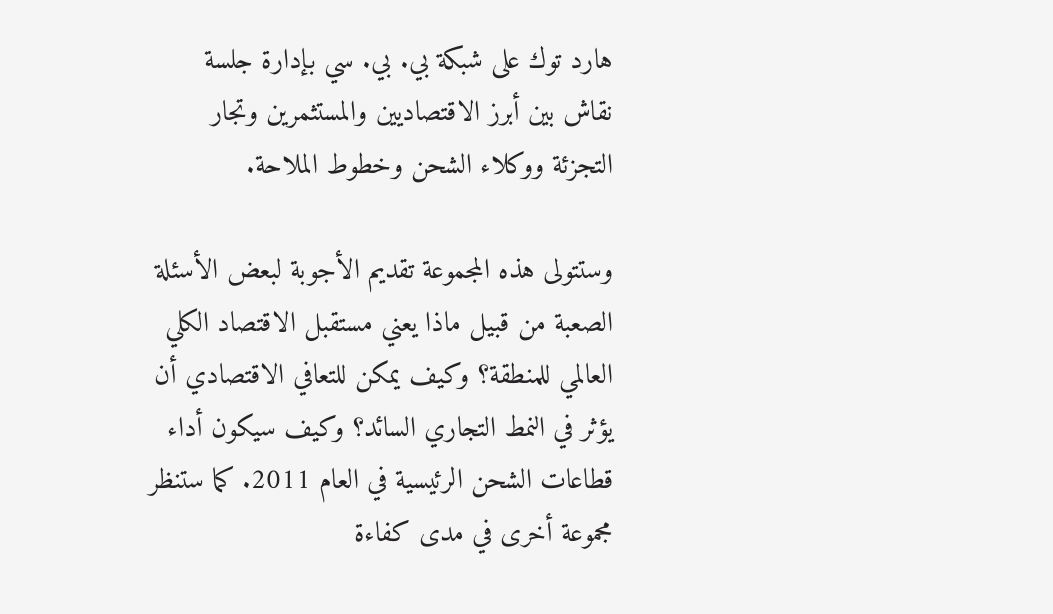هارد توك على شبكة بي. بي. سي بإدارة جلسة نقاش بين أبرز الاقتصاديين والمستثمرين وتجار التجزئة ووكلاء الشحن وخطوط الملاحة.

وستتولى هذه المجموعة تقديم الأجوبة لبعض الأسئلة الصعبة من قبيل ماذا يعني مستقبل الاقتصاد الكلي العالمي للمنطقة؟ وكيف يمكن للتعافي الاقتصادي أن يؤثر في النمط التجاري السائد؟ وكيف سيكون أداء قطاعات الشحن الرئيسية في العام 2011. كما ستنظر مجموعة أخرى في مدى كفاءة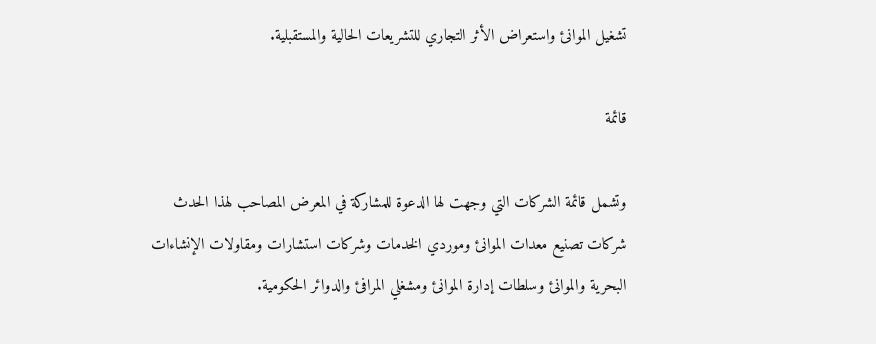تشغيل الموانئ واستعراض الأثر التجاري للتشريعات الحالية والمستقبلية.

قائمة

وتشمل قائمة الشركات التي وجهت لها الدعوة للمشاركة في المعرض المصاحب لهذا الحدث شركات تصنيع معدات الموانئ وموردي الخدمات وشركات استشارات ومقاولات الإنشاءات البحرية والموانئ وسلطات إدارة الموانئ ومشغلي المرافئ والدوائر الحكومية.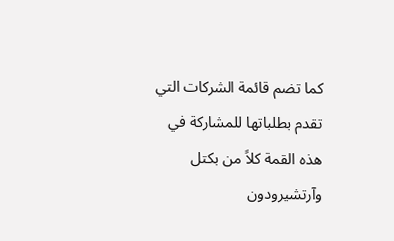كما تضم قائمة الشركات التي تقدم بطلباتها للمشاركة في هذه القمة كلاً من بكتل وآرتشيرودون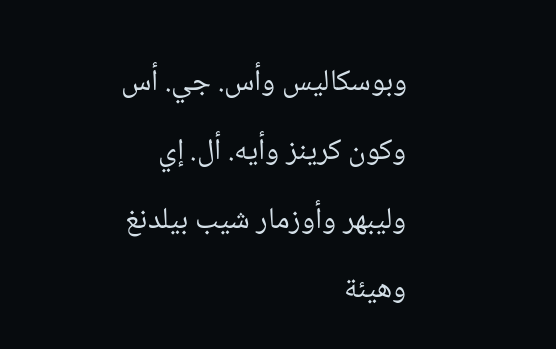وبوسكاليس وأس. جي. أس وكون كرينز وأيه. أل. إي وليبهر وأوزمار شيب بيلدنغ وهيئة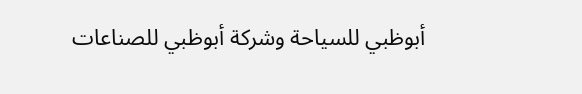أبوظبي للسياحة وشركة أبوظبي للصناعات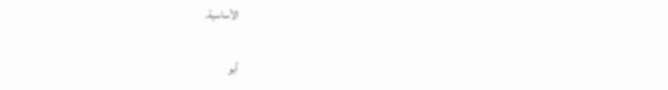الأساسية.

أبو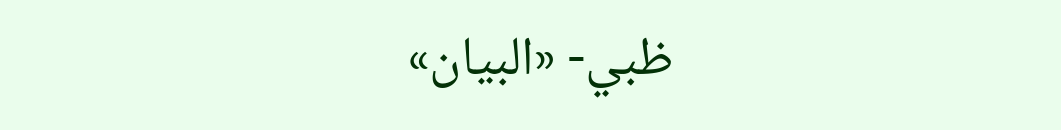ظبي- «البيان»